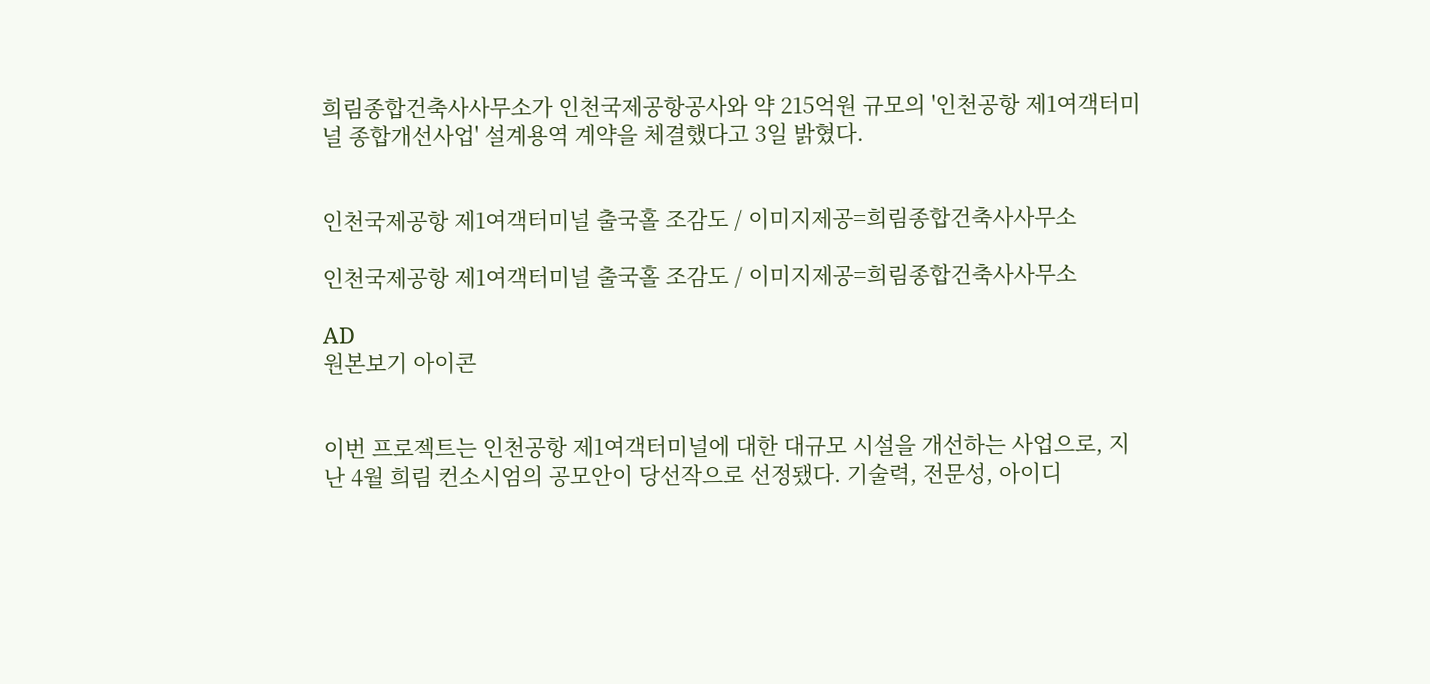희림종합건축사사무소가 인천국제공항공사와 약 215억원 규모의 '인천공항 제1여객터미널 종합개선사업' 설계용역 계약을 체결했다고 3일 밝혔다.


인천국제공항 제1여객터미널 출국홀 조감도 / 이미지제공=희림종합건축사사무소

인천국제공항 제1여객터미널 출국홀 조감도 / 이미지제공=희림종합건축사사무소

AD
원본보기 아이콘


이번 프로젝트는 인천공항 제1여객터미널에 대한 대규모 시설을 개선하는 사업으로, 지난 4월 희림 컨소시엄의 공모안이 당선작으로 선정됐다. 기술력, 전문성, 아이디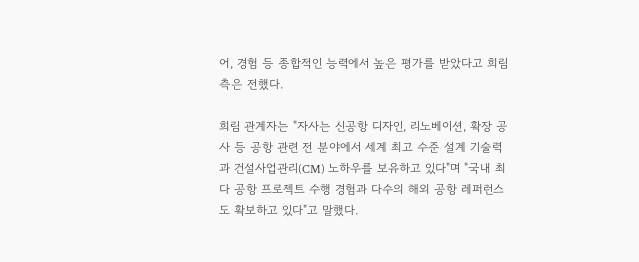어, 경험 등 종합적인 능력에서 높은 평가를 받았다고 희림 측은 전했다.

희림 관계자는 "자사는 신공항 디자인, 리노베이션, 확장 공사 등 공항 관련 전 분야에서 세계 최고 수준 설계 기술력과 건설사업관리(CM) 노하우를 보유하고 있다"며 "국내 최다 공항 프로젝트 수행 경험과 다수의 해외 공항 레퍼런스도 확보하고 있다"고 말했다.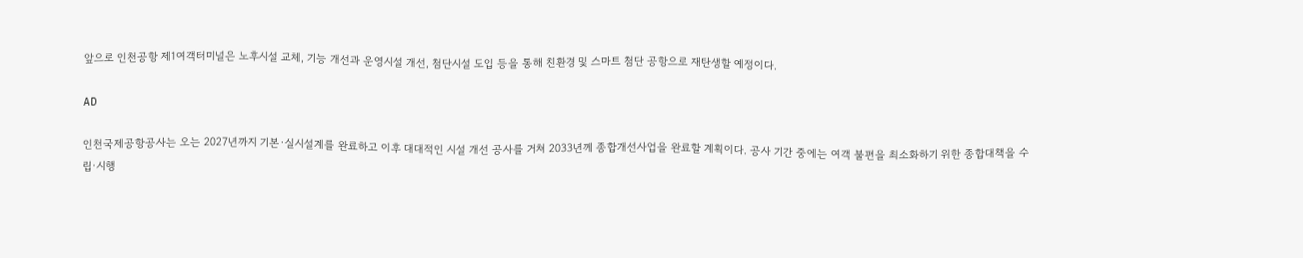앞으로 인천공항 제1여객터미널은 노후시설 교체, 기능 개선과 운영시설 개선, 첨단시설 도입 등을 통해 친환경 및 스마트 첨단 공항으로 재탄생할 예정이다.

AD

인천국제공항공사는 오는 2027년까지 기본·실시설계를 완료하고 이후 대대적인 시설 개선 공사를 거쳐 2033년께 종합개선사업을 완료할 계획이다. 공사 기간 중에는 여객 불편을 최소화하기 위한 종합대책을 수립·시행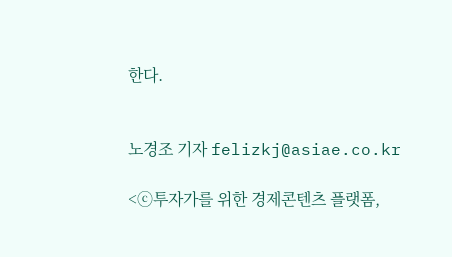한다.


노경조 기자 felizkj@asiae.co.kr

<ⓒ투자가를 위한 경제콘텐츠 플랫폼,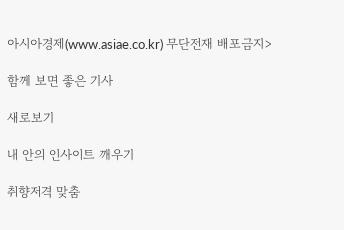아시아경제(www.asiae.co.kr) 무단전재 배포금지>

함께 보면 좋은 기사

새로보기

내 안의 인사이트 깨우기

취향저격 맞춤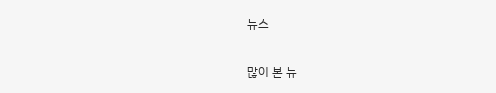뉴스

많이 본 뉴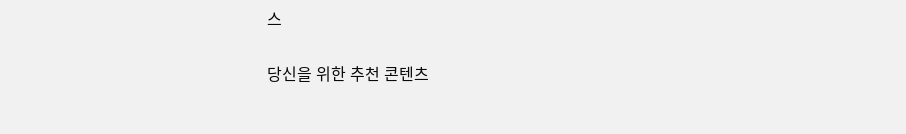스

당신을 위한 추천 콘텐츠